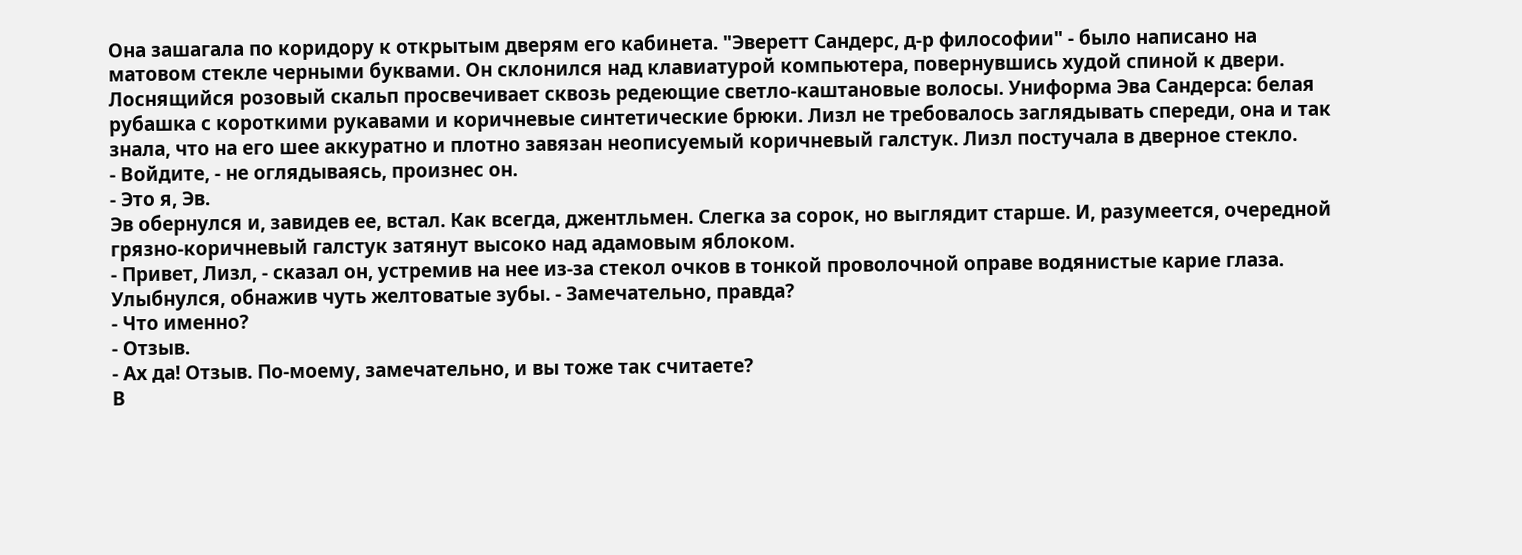Она зашагала по коридору к открытым дверям его кабинета. "Эверетт Сандерс, д-р философии" - было написано на матовом стекле черными буквами. Он склонился над клавиатурой компьютера, повернувшись худой спиной к двери. Лоснящийся розовый скальп просвечивает сквозь редеющие светло-каштановые волосы. Униформа Эва Сандерса: белая рубашка с короткими рукавами и коричневые синтетические брюки. Лизл не требовалось заглядывать спереди, она и так знала, что на его шее аккуратно и плотно завязан неописуемый коричневый галстук. Лизл постучала в дверное стекло.
- Войдите, - не оглядываясь, произнес он.
- Это я, Эв.
Эв обернулся и, завидев ее, встал. Как всегда, джентльмен. Слегка за сорок, но выглядит старше. И, разумеется, очередной грязно-коричневый галстук затянут высоко над адамовым яблоком.
- Привет, Лизл, - сказал он, устремив на нее из-за стекол очков в тонкой проволочной оправе водянистые карие глаза. Улыбнулся, обнажив чуть желтоватые зубы. - Замечательно, правда?
- Что именно?
- Отзыв.
- Ах да! Отзыв. По-моему, замечательно, и вы тоже так считаете?
В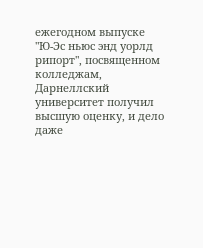ежегодном выпуске "Ю-Эс ньюс энд уорлд рипорт", посвященном колледжам, Дарнеллский университет получил высшую оценку, и дело даже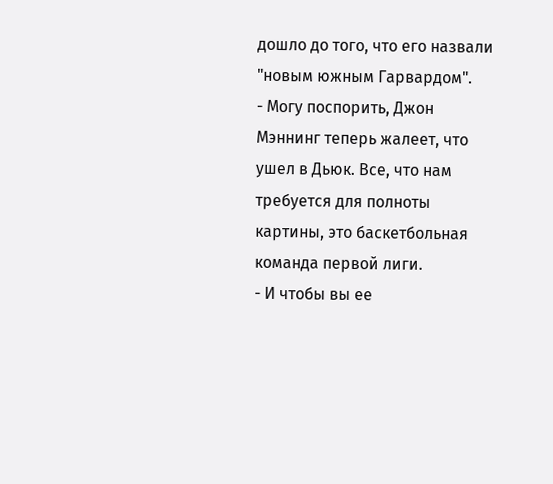дошло до того, что его назвали "новым южным Гарвардом".
- Могу поспорить, Джон Мэннинг теперь жалеет, что ушел в Дьюк. Все, что нам требуется для полноты картины, это баскетбольная команда первой лиги.
- И чтобы вы ее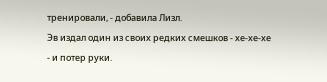тренировали, - добавила Лизл.
Эв издал один из своих редких смешков - хе-хе-хе - и потер руки.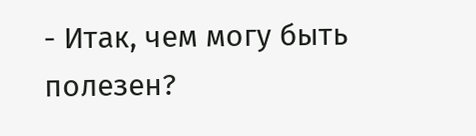- Итак, чем могу быть полезен?